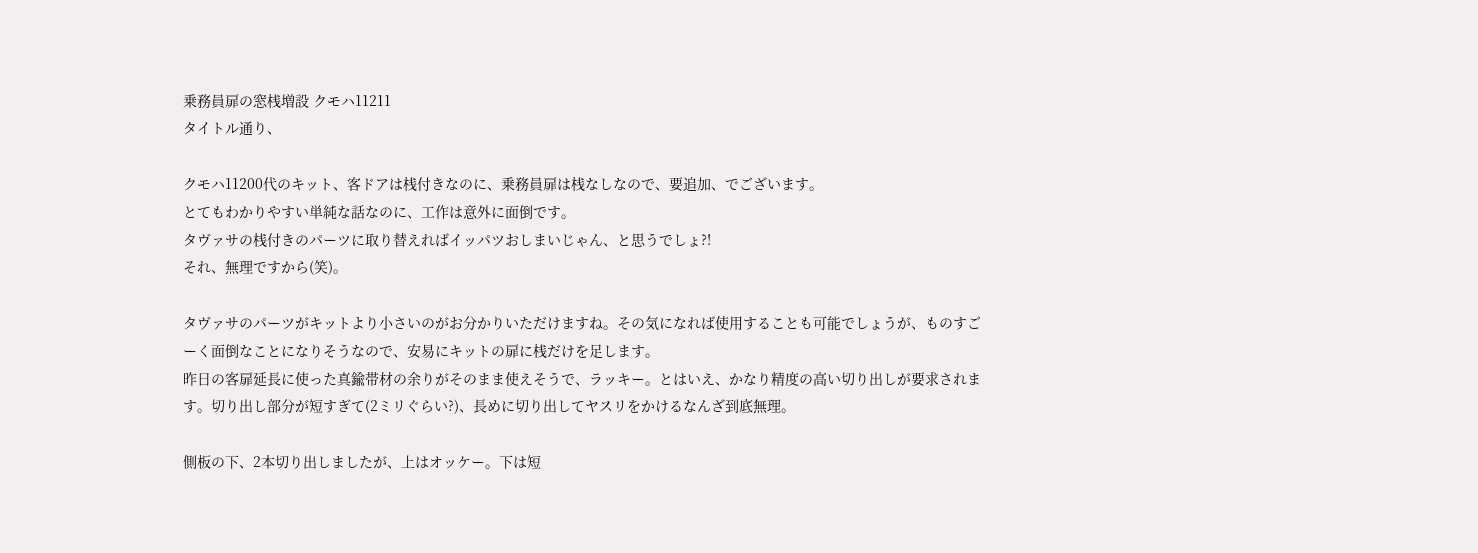乗務員扉の窓桟増設 クモハ11211
タイトル通り、

クモハ11200代のキット、客ドアは桟付きなのに、乗務員扉は桟なしなので、要追加、でございます。
とてもわかりやすい単純な話なのに、工作は意外に面倒です。
タヴァサの桟付きのパーツに取り替えればイッパツおしまいじゃん、と思うでしょ?!
それ、無理ですから(笑)。

タヴァサのパーツがキットより小さいのがお分かりいただけますね。その気になれば使用することも可能でしょうが、ものすごーく面倒なことになりそうなので、安易にキットの扉に桟だけを足します。
昨日の客扉延長に使った真鍮帯材の余りがそのまま使えそうで、ラッキー。とはいえ、かなり精度の高い切り出しが要求されます。切り出し部分が短すぎて(2ミリぐらい?)、長めに切り出してヤスリをかけるなんざ到底無理。

側板の下、2本切り出しましたが、上はオッケー。下は短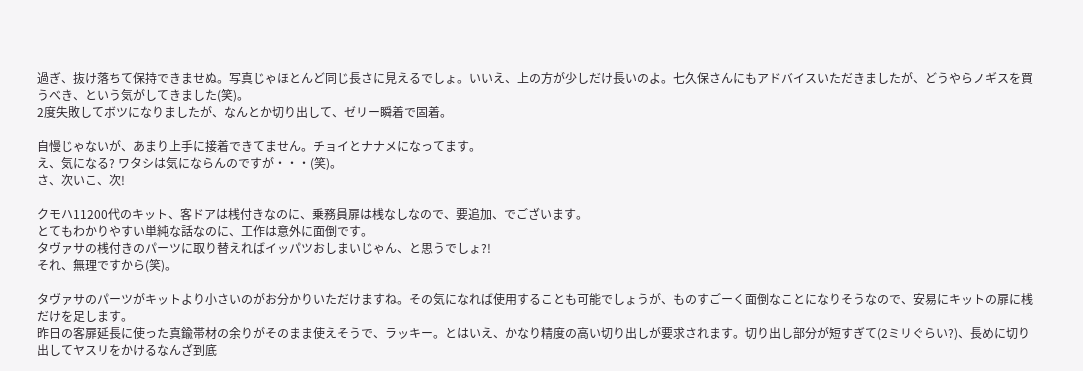過ぎ、抜け落ちて保持できませぬ。写真じゃほとんど同じ長さに見えるでしょ。いいえ、上の方が少しだけ長いのよ。七久保さんにもアドバイスいただきましたが、どうやらノギスを買うべき、という気がしてきました(笑)。
2度失敗してボツになりましたが、なんとか切り出して、ゼリー瞬着で固着。

自慢じゃないが、あまり上手に接着できてません。チョイとナナメになってます。
え、気になる? ワタシは気にならんのですが・・・(笑)。
さ、次いこ、次!

クモハ11200代のキット、客ドアは桟付きなのに、乗務員扉は桟なしなので、要追加、でございます。
とてもわかりやすい単純な話なのに、工作は意外に面倒です。
タヴァサの桟付きのパーツに取り替えればイッパツおしまいじゃん、と思うでしょ?!
それ、無理ですから(笑)。

タヴァサのパーツがキットより小さいのがお分かりいただけますね。その気になれば使用することも可能でしょうが、ものすごーく面倒なことになりそうなので、安易にキットの扉に桟だけを足します。
昨日の客扉延長に使った真鍮帯材の余りがそのまま使えそうで、ラッキー。とはいえ、かなり精度の高い切り出しが要求されます。切り出し部分が短すぎて(2ミリぐらい?)、長めに切り出してヤスリをかけるなんざ到底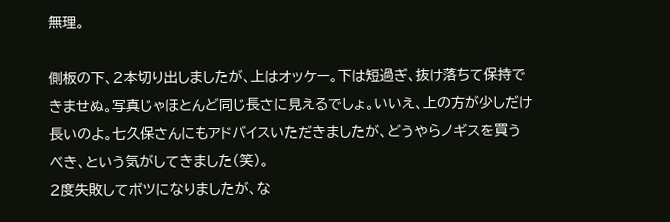無理。

側板の下、2本切り出しましたが、上はオッケー。下は短過ぎ、抜け落ちて保持できませぬ。写真じゃほとんど同じ長さに見えるでしょ。いいえ、上の方が少しだけ長いのよ。七久保さんにもアドバイスいただきましたが、どうやらノギスを買うべき、という気がしてきました(笑)。
2度失敗してボツになりましたが、な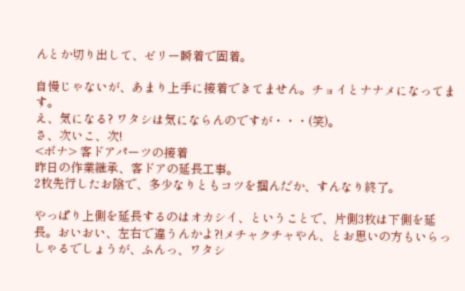んとか切り出して、ゼリー瞬着で固着。

自慢じゃないが、あまり上手に接着できてません。チョイとナナメになってます。
え、気になる? ワタシは気にならんのですが・・・(笑)。
さ、次いこ、次!
<ボナ> 客ドアパーツの接着
昨日の作業継承、客ドアの延長工事。
2枚先行したお陰で、多少なりともコツを掴んだか、すんなり終了。

やっぱり上側を延長するのはオカシイ、ということで、片側3枚は下側を延長。おいおい、左右で違うんかよ?!メチャクチャやん、とお思いの方もいらっしゃるでしょうが、ふんっ、ワタシ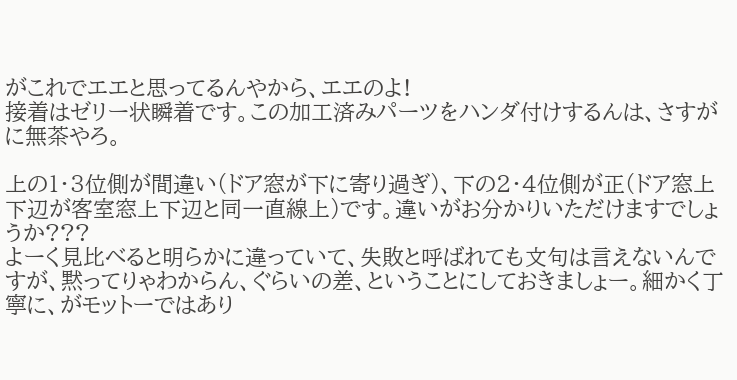がこれでエエと思ってるんやから、エエのよ!
接着はゼリー状瞬着です。この加工済みパーツをハンダ付けするんは、さすがに無茶やろ。

上の1・3位側が間違い(ドア窓が下に寄り過ぎ)、下の2・4位側が正(ドア窓上下辺が客室窓上下辺と同一直線上)です。違いがお分かりいただけますでしょうか???
よーく見比べると明らかに違っていて、失敗と呼ばれても文句は言えないんですが、黙ってりゃわからん、ぐらいの差、ということにしておきましょー。細かく丁寧に、がモットーではあり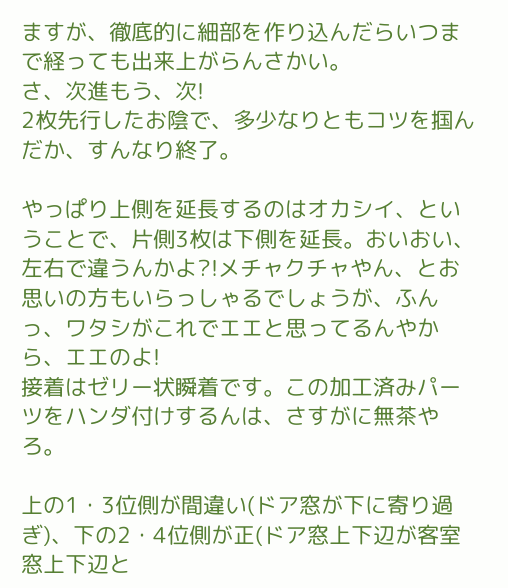ますが、徹底的に細部を作り込んだらいつまで経っても出来上がらんさかい。
さ、次進もう、次!
2枚先行したお陰で、多少なりともコツを掴んだか、すんなり終了。

やっぱり上側を延長するのはオカシイ、ということで、片側3枚は下側を延長。おいおい、左右で違うんかよ?!メチャクチャやん、とお思いの方もいらっしゃるでしょうが、ふんっ、ワタシがこれでエエと思ってるんやから、エエのよ!
接着はゼリー状瞬着です。この加工済みパーツをハンダ付けするんは、さすがに無茶やろ。

上の1・3位側が間違い(ドア窓が下に寄り過ぎ)、下の2・4位側が正(ドア窓上下辺が客室窓上下辺と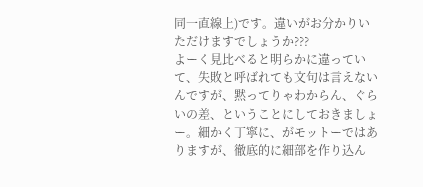同一直線上)です。違いがお分かりいただけますでしょうか???
よーく見比べると明らかに違っていて、失敗と呼ばれても文句は言えないんですが、黙ってりゃわからん、ぐらいの差、ということにしておきましょー。細かく丁寧に、がモットーではありますが、徹底的に細部を作り込ん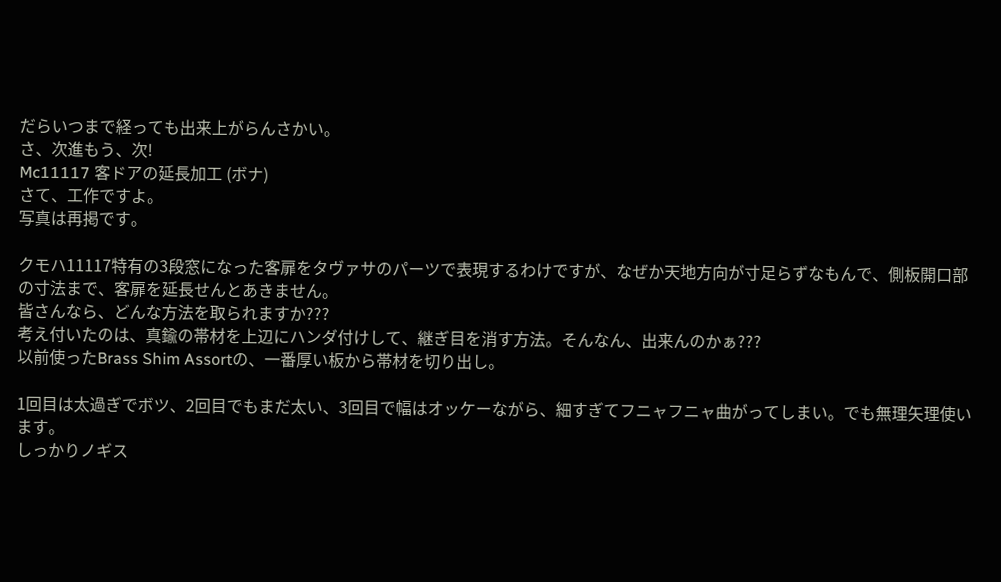だらいつまで経っても出来上がらんさかい。
さ、次進もう、次!
Mc11117 客ドアの延長加工 (ボナ)
さて、工作ですよ。
写真は再掲です。

クモハ11117特有の3段窓になった客扉をタヴァサのパーツで表現するわけですが、なぜか天地方向が寸足らずなもんで、側板開口部の寸法まで、客扉を延長せんとあきません。
皆さんなら、どんな方法を取られますか???
考え付いたのは、真鍮の帯材を上辺にハンダ付けして、継ぎ目を消す方法。そんなん、出来んのかぁ???
以前使ったBrass Shim Assortの、一番厚い板から帯材を切り出し。

1回目は太過ぎでボツ、2回目でもまだ太い、3回目で幅はオッケーながら、細すぎてフニャフニャ曲がってしまい。でも無理矢理使います。
しっかりノギス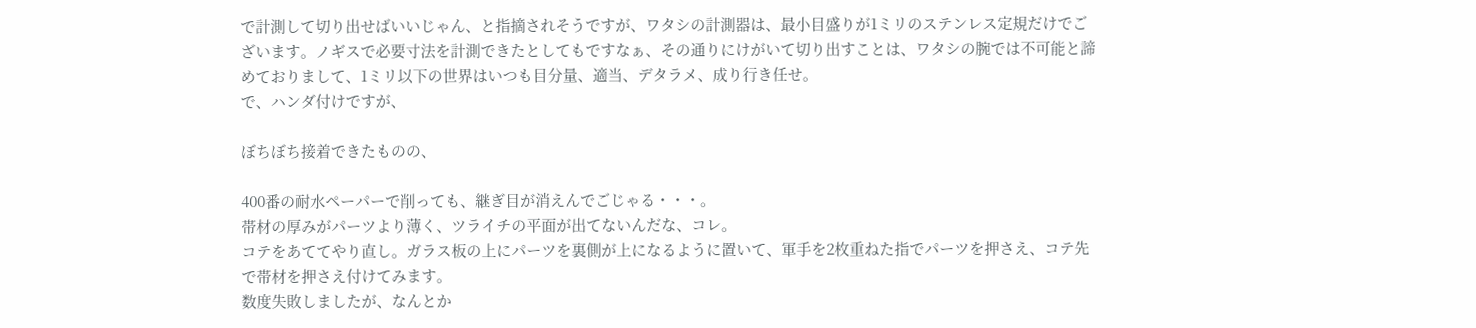で計測して切り出せばいいじゃん、と指摘されそうですが、ワタシの計測器は、最小目盛りが1ミリのステンレス定規だけでございます。ノギスで必要寸法を計測できたとしてもですなぁ、その通りにけがいて切り出すことは、ワタシの腕では不可能と諦めておりまして、1ミリ以下の世界はいつも目分量、適当、デタラメ、成り行き任せ。
で、ハンダ付けですが、

ぼちぼち接着できたものの、

400番の耐水ペーパーで削っても、継ぎ目が消えんでごじゃる・・・。
帯材の厚みがパーツより薄く、ツライチの平面が出てないんだな、コレ。
コテをあててやり直し。ガラス板の上にパーツを裏側が上になるように置いて、軍手を2枚重ねた指でパーツを押さえ、コテ先で帯材を押さえ付けてみます。
数度失敗しましたが、なんとか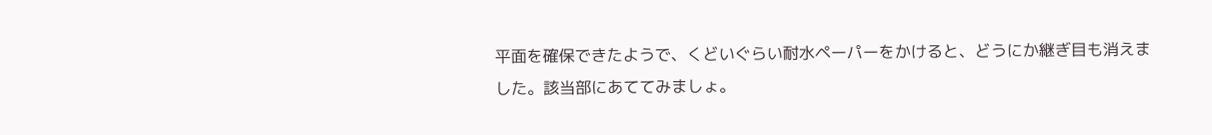平面を確保できたようで、くどいぐらい耐水ペーパーをかけると、どうにか継ぎ目も消えました。該当部にあててみましょ。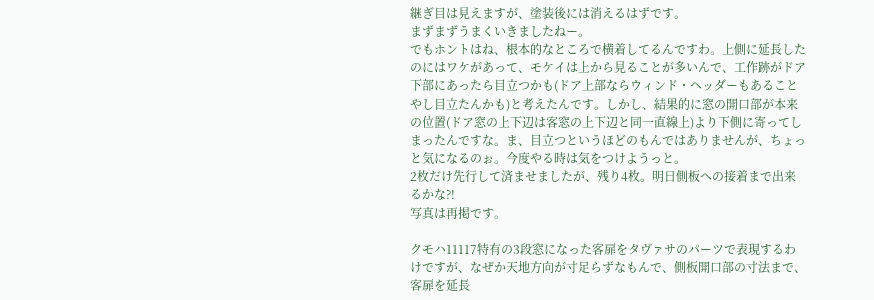継ぎ目は見えますが、塗装後には消えるはずです。
まずまずうまくいきましたねー。
でもホントはね、根本的なところで横着してるんですわ。上側に延長したのにはワケがあって、モケイは上から見ることが多いんで、工作跡がドア下部にあったら目立つかも(ドア上部ならウィンド・ヘッダーもあることやし目立たんかも)と考えたんです。しかし、結果的に窓の開口部が本来の位置(ドア窓の上下辺は客窓の上下辺と同一直線上)より下側に寄ってしまったんですな。ま、目立つというほどのもんではありませんが、ちょっと気になるのぉ。今度やる時は気をつけようっと。
2枚だけ先行して済ませましたが、残り4枚。明日側板への接着まで出来るかな?!
写真は再掲です。

クモハ11117特有の3段窓になった客扉をタヴァサのパーツで表現するわけですが、なぜか天地方向が寸足らずなもんで、側板開口部の寸法まで、客扉を延長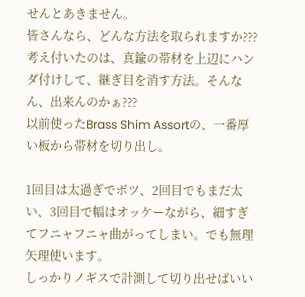せんとあきません。
皆さんなら、どんな方法を取られますか???
考え付いたのは、真鍮の帯材を上辺にハンダ付けして、継ぎ目を消す方法。そんなん、出来んのかぁ???
以前使ったBrass Shim Assortの、一番厚い板から帯材を切り出し。

1回目は太過ぎでボツ、2回目でもまだ太い、3回目で幅はオッケーながら、細すぎてフニャフニャ曲がってしまい。でも無理矢理使います。
しっかりノギスで計測して切り出せばいい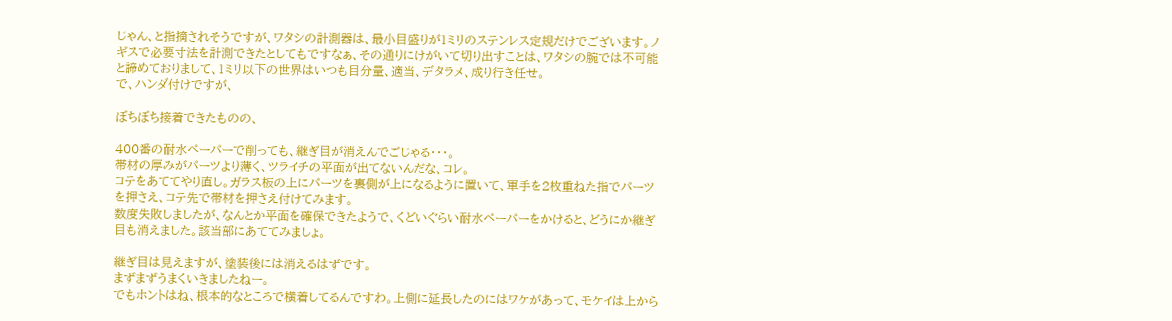じゃん、と指摘されそうですが、ワタシの計測器は、最小目盛りが1ミリのステンレス定規だけでございます。ノギスで必要寸法を計測できたとしてもですなぁ、その通りにけがいて切り出すことは、ワタシの腕では不可能と諦めておりまして、1ミリ以下の世界はいつも目分量、適当、デタラメ、成り行き任せ。
で、ハンダ付けですが、

ぼちぼち接着できたものの、

400番の耐水ペーパーで削っても、継ぎ目が消えんでごじゃる・・・。
帯材の厚みがパーツより薄く、ツライチの平面が出てないんだな、コレ。
コテをあててやり直し。ガラス板の上にパーツを裏側が上になるように置いて、軍手を2枚重ねた指でパーツを押さえ、コテ先で帯材を押さえ付けてみます。
数度失敗しましたが、なんとか平面を確保できたようで、くどいぐらい耐水ペーパーをかけると、どうにか継ぎ目も消えました。該当部にあててみましょ。

継ぎ目は見えますが、塗装後には消えるはずです。
まずまずうまくいきましたねー。
でもホントはね、根本的なところで横着してるんですわ。上側に延長したのにはワケがあって、モケイは上から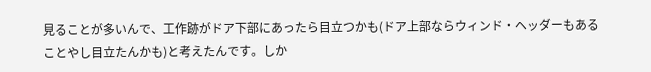見ることが多いんで、工作跡がドア下部にあったら目立つかも(ドア上部ならウィンド・ヘッダーもあることやし目立たんかも)と考えたんです。しか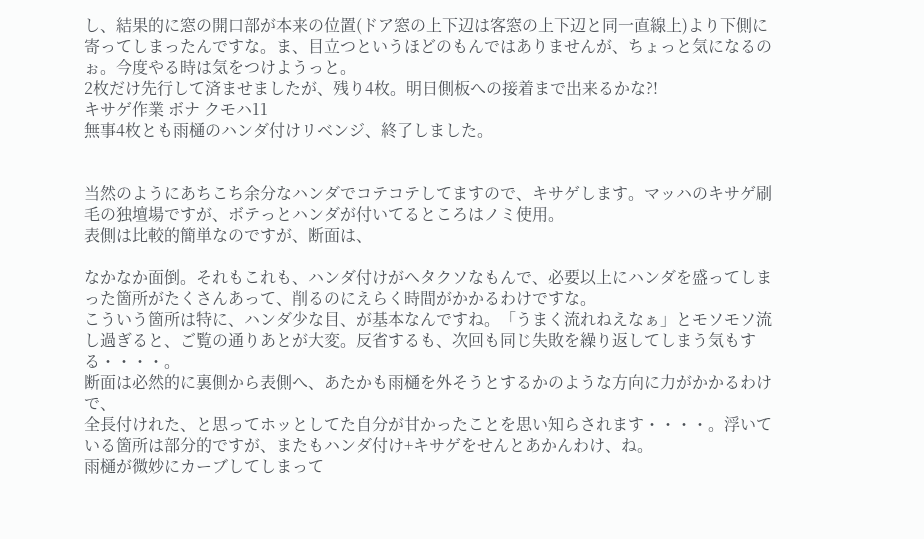し、結果的に窓の開口部が本来の位置(ドア窓の上下辺は客窓の上下辺と同一直線上)より下側に寄ってしまったんですな。ま、目立つというほどのもんではありませんが、ちょっと気になるのぉ。今度やる時は気をつけようっと。
2枚だけ先行して済ませましたが、残り4枚。明日側板への接着まで出来るかな?!
キサゲ作業 ボナ クモハ11
無事4枚とも雨樋のハンダ付けリベンジ、終了しました。


当然のようにあちこち余分なハンダでコテコテしてますので、キサゲします。マッハのキサゲ刷毛の独壇場ですが、ボテっとハンダが付いてるところはノミ使用。
表側は比較的簡単なのですが、断面は、

なかなか面倒。それもこれも、ハンダ付けがヘタクソなもんで、必要以上にハンダを盛ってしまった箇所がたくさんあって、削るのにえらく時間がかかるわけですな。
こういう箇所は特に、ハンダ少な目、が基本なんですね。「うまく流れねえなぁ」とモソモソ流し過ぎると、ご覧の通りあとが大変。反省するも、次回も同じ失敗を繰り返してしまう気もする・・・・。
断面は必然的に裏側から表側へ、あたかも雨樋を外そうとするかのような方向に力がかかるわけで、
全長付けれた、と思ってホッとしてた自分が甘かったことを思い知らされます・・・・。浮いている箇所は部分的ですが、またもハンダ付け+キサゲをせんとあかんわけ、ね。
雨樋が微妙にカーブしてしまって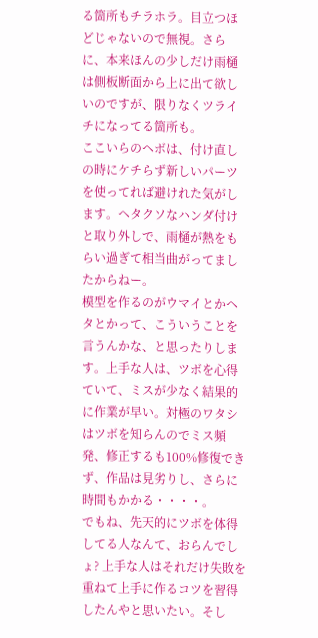る箇所もチラホラ。目立つほどじゃないので無視。さらに、本来ほんの少しだけ雨樋は側板断面から上に出て欲しいのですが、限りなくツライチになってる箇所も。
ここいらのヘボは、付け直しの時にケチらず新しいパーツを使ってれば避けれた気がします。ヘタクソなハンダ付けと取り外しで、雨樋が熱をもらい過ぎて相当曲がってましたからねー。
模型を作るのがウマイとかヘタとかって、こういうことを言うんかな、と思ったりします。上手な人は、ツボを心得ていて、ミスが少なく結果的に作業が早い。対極のワタシはツボを知らんのでミス頻発、修正するも100%修復できず、作品は見劣りし、さらに時間もかかる・・・・。
でもね、先天的にツボを体得してる人なんて、おらんでしょ? 上手な人はそれだけ失敗を重ねて上手に作るコツを習得したんやと思いたい。そし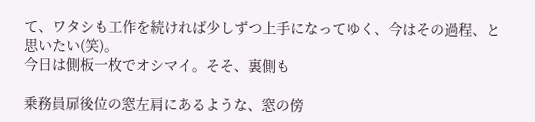て、ワタシも工作を続ければ少しずつ上手になってゆく、今はその過程、と思いたい(笑)。
今日は側板一枚でオシマイ。そそ、裏側も

乗務員扉後位の窓左肩にあるような、窓の傍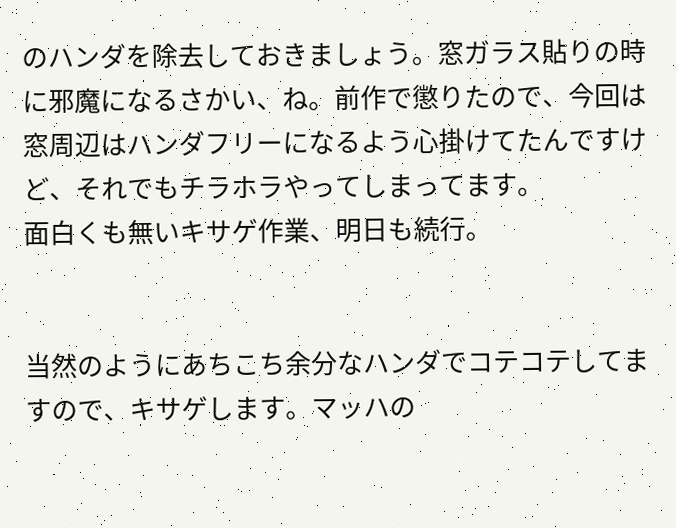のハンダを除去しておきましょう。窓ガラス貼りの時に邪魔になるさかい、ね。前作で懲りたので、今回は窓周辺はハンダフリーになるよう心掛けてたんですけど、それでもチラホラやってしまってます。
面白くも無いキサゲ作業、明日も続行。


当然のようにあちこち余分なハンダでコテコテしてますので、キサゲします。マッハの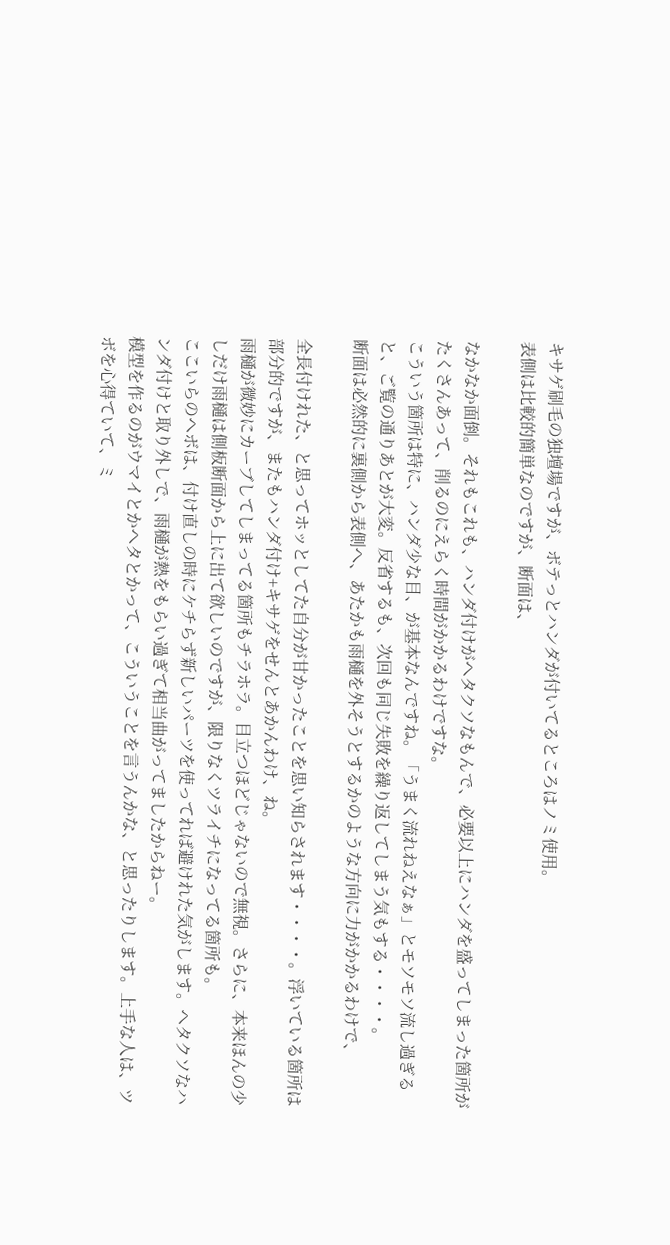キサゲ刷毛の独壇場ですが、ボテっとハンダが付いてるところはノミ使用。
表側は比較的簡単なのですが、断面は、

なかなか面倒。それもこれも、ハンダ付けがヘタクソなもんで、必要以上にハンダを盛ってしまった箇所がたくさんあって、削るのにえらく時間がかかるわけですな。
こういう箇所は特に、ハンダ少な目、が基本なんですね。「うまく流れねえなぁ」とモソモソ流し過ぎると、ご覧の通りあとが大変。反省するも、次回も同じ失敗を繰り返してしまう気もする・・・・。
断面は必然的に裏側から表側へ、あたかも雨樋を外そうとするかのような方向に力がかかるわけで、

全長付けれた、と思ってホッとしてた自分が甘かったことを思い知らされます・・・・。浮いている箇所は部分的ですが、またもハンダ付け+キサゲをせんとあかんわけ、ね。
雨樋が微妙にカーブしてしまってる箇所もチラホラ。目立つほどじゃないので無視。さらに、本来ほんの少しだけ雨樋は側板断面から上に出て欲しいのですが、限りなくツライチになってる箇所も。
ここいらのヘボは、付け直しの時にケチらず新しいパーツを使ってれば避けれた気がします。ヘタクソなハンダ付けと取り外しで、雨樋が熱をもらい過ぎて相当曲がってましたからねー。
模型を作るのがウマイとかヘタとかって、こういうことを言うんかな、と思ったりします。上手な人は、ツボを心得ていて、ミ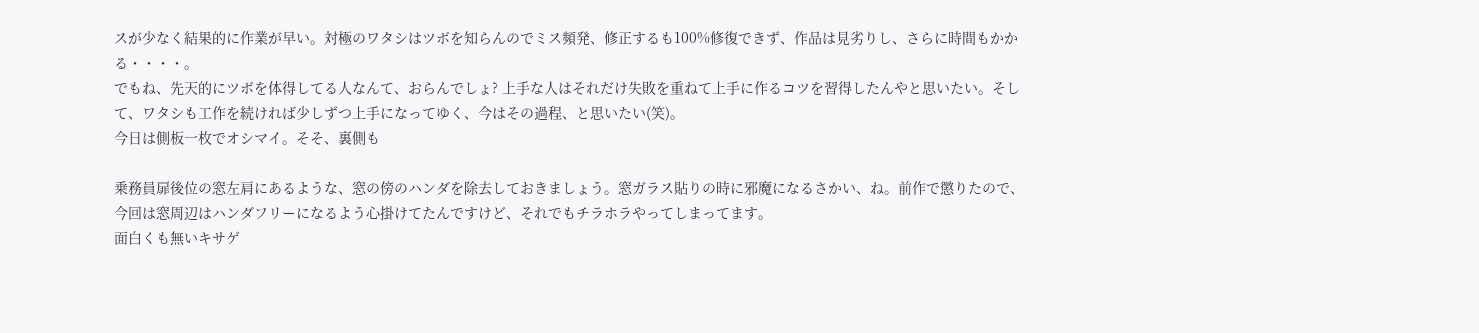スが少なく結果的に作業が早い。対極のワタシはツボを知らんのでミス頻発、修正するも100%修復できず、作品は見劣りし、さらに時間もかかる・・・・。
でもね、先天的にツボを体得してる人なんて、おらんでしょ? 上手な人はそれだけ失敗を重ねて上手に作るコツを習得したんやと思いたい。そして、ワタシも工作を続ければ少しずつ上手になってゆく、今はその過程、と思いたい(笑)。
今日は側板一枚でオシマイ。そそ、裏側も

乗務員扉後位の窓左肩にあるような、窓の傍のハンダを除去しておきましょう。窓ガラス貼りの時に邪魔になるさかい、ね。前作で懲りたので、今回は窓周辺はハンダフリーになるよう心掛けてたんですけど、それでもチラホラやってしまってます。
面白くも無いキサゲ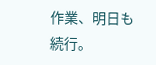作業、明日も続行。